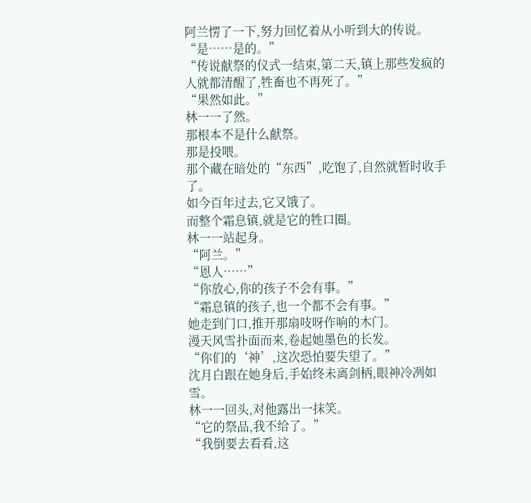阿兰愣了一下,努力回忆着从小听到大的传说。
“是……是的。”
“传说献祭的仪式一结束,第二天,镇上那些发疯的人就都清醒了,牲畜也不再死了。”
“果然如此。”
林一一了然。
那根本不是什么献祭。
那是投喂。
那个藏在暗处的“东西”,吃饱了,自然就暂时收手了。
如今百年过去,它又饿了。
而整个霜息镇,就是它的牲口圈。
林一一站起身。
“阿兰。”
“恩人……”
“你放心,你的孩子不会有事。”
“霜息镇的孩子,也一个都不会有事。”
她走到门口,推开那扇吱呀作响的木门。
漫天风雪扑面而来,卷起她墨色的长发。
“你们的‘神’,这次恐怕要失望了。”
沈月白跟在她身后,手始终未离剑柄,眼神冷冽如雪。
林一一回头,对他露出一抹笑。
“它的祭品,我不给了。”
“我倒要去看看,这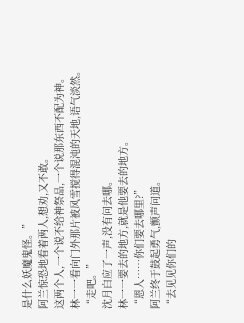是什么妖魔鬼怪。”
阿兰惊恐地看着两人,想劝,又不敢。
这两个人,一个说不给神祭品,一个说那东西不配为神。
林一一看向门外那片被风雪搅得混沌的天地,语气淡然。
“走吧。”
沈月白应了一声,没有问去哪。
林一一要去的地方,就是他要去的地方。
“恩人……你们要去哪里?”
阿兰终于鼓起勇气,颤声问道。
“去见见你们的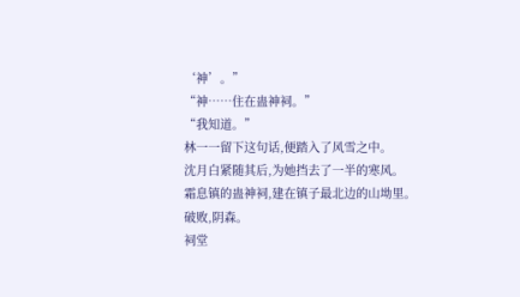‘神’。”
“神……住在蛊神祠。”
“我知道。”
林一一留下这句话,便踏入了风雪之中。
沈月白紧随其后,为她挡去了一半的寒风。
霜息镇的蛊神祠,建在镇子最北边的山坳里。
破败,阴森。
祠堂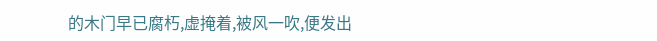的木门早已腐朽,虚掩着,被风一吹,便发出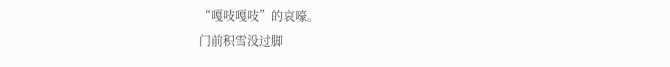“嘎吱嘎吱”的哀嚎。
门前积雪没过脚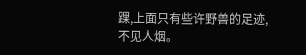踝,上面只有些许野兽的足迹,不见人烟。